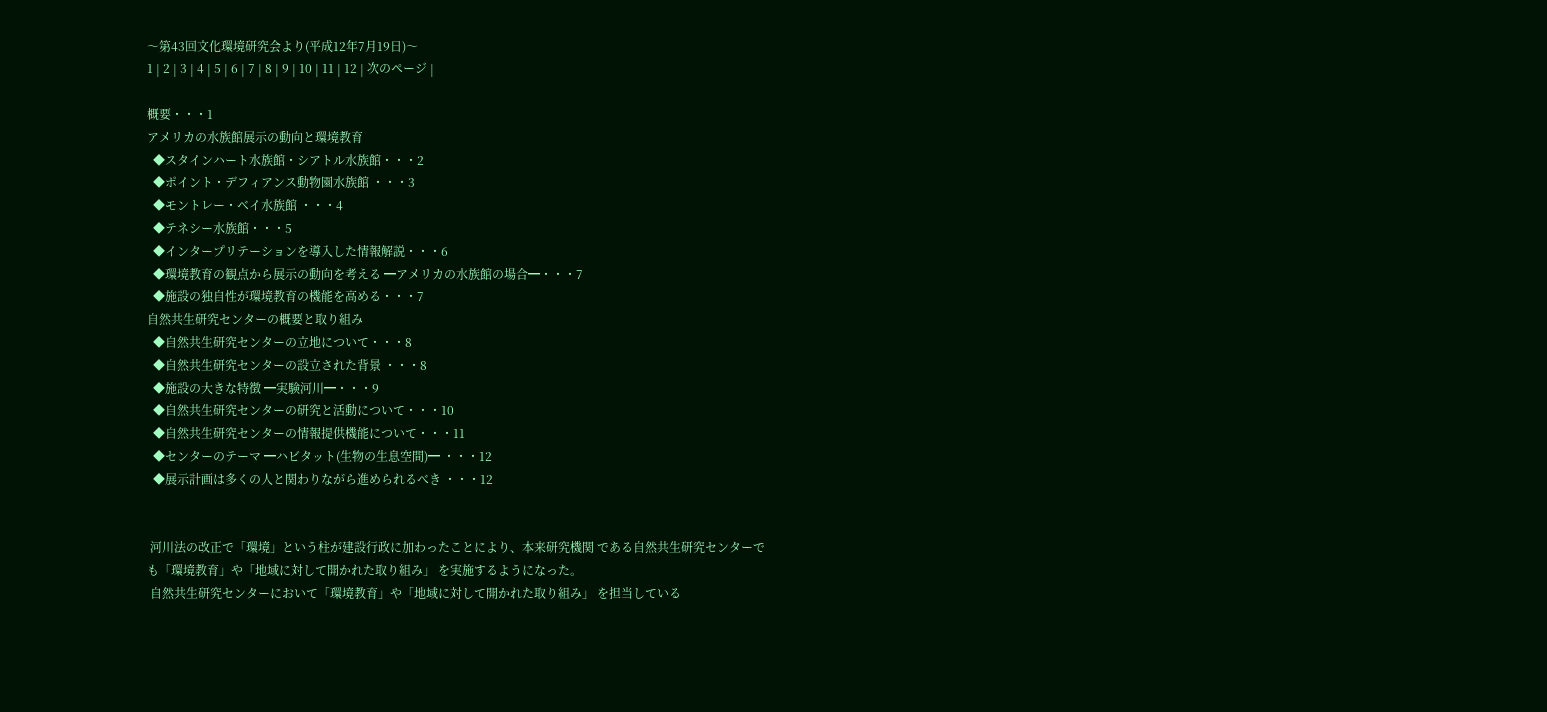〜第43回文化環境研究会より(平成12年7月19日)〜
1 | 2 | 3 | 4 | 5 | 6 | 7 | 8 | 9 | 10 | 11 | 12 | 次のページ |

概要・・・1
アメリカの水族館展示の動向と環境教育
  ◆スタインハート水族館・シアトル水族館・・・2
  ◆ポイント・デフィアンス動物園水族館 ・・・3
  ◆モントレー・ベイ水族館 ・・・4
  ◆テネシー水族館・・・5
  ◆インタープリテーションを導入した情報解説・・・6
  ◆環境教育の観点から展示の動向を考える ━アメリカの水族館の場合━・・・7
  ◆施設の独自性が環境教育の機能を高める・・・7
自然共生研究センターの概要と取り組み
  ◆自然共生研究センターの立地について・・・8
  ◆自然共生研究センターの設立された背景 ・・・8
  ◆施設の大きな特徴 ━実験河川━・・・9
  ◆自然共生研究センターの研究と活動について・・・10
  ◆自然共生研究センターの情報提供機能について・・・11
  ◆センターのテーマ ━ハビタット(生物の生息空間)━ ・・・12
  ◆展示計画は多くの人と関わりながら進められるべき ・・・12


 河川法の改正で「環境」という柱が建設行政に加わったことにより、本来研究機関 である自然共生研究センターでも「環境教育」や「地域に対して開かれた取り組み」 を実施するようになった。
 自然共生研究センターにおいて「環境教育」や「地域に対して開かれた取り組み」 を担当している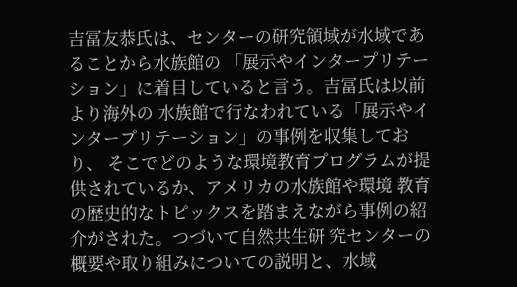吉冨友恭氏は、センターの研究領域が水域であることから水族館の 「展示やインタープリテーション」に着目していると言う。吉冨氏は以前より海外の 水族館で行なわれている「展示やインタープリテーション」の事例を収集しており、 そこでどのような環境教育プログラムが提供されているか、アメリカの水族館や環境 教育の歴史的なトピックスを踏まえながら事例の紹介がされた。つづいて自然共生研 究センターの概要や取り組みについての説明と、水域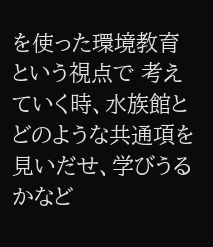を使った環境教育という視点で 考えていく時、水族館とどのような共通項を見いだせ、学びうるかなど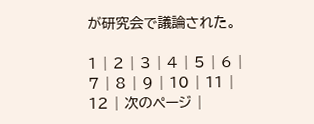が研究会で議論された。

1 | 2 | 3 | 4 | 5 | 6 | 7 | 8 | 9 | 10 | 11 | 12 | 次のページ |